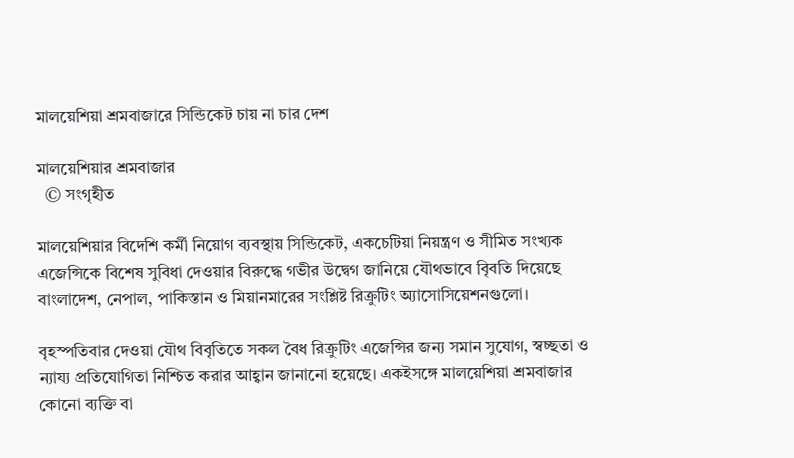মালয়েশিয়া শ্রমবাজারে সিন্ডিকেট চায় না চার দেশ

মালয়েশিয়ার শ্রমবাজার
  © সংগৃহীত

মালয়েশিয়ার বিদেশি কর্মী নিয়োগ ব্যবস্থায় সিন্ডিকেট, একচেটিয়া নিয়ন্ত্রণ ও সীমিত সংখ্যক এজেন্সিকে বিশেষ সুবিধা দেওয়ার বিরুদ্ধে গভীর উদ্বেগ জানিয়ে যৌথভাবে বিৃবতি দিয়েছে বাংলাদেশ, নেপাল, পাকিস্তান ও মিয়ানমারের সংশ্লিষ্ট রিক্রুটিং অ্যাসোসিয়েশনগুলো।

বৃহস্পতিবার দেওয়া যৌথ বিবৃতিতে সকল বৈধ রিক্রুটিং এজেন্সির জন্য সমান সুযোগ, স্বচ্ছতা ও ন্যায্য প্রতিযোগিতা নিশ্চিত করার আহ্বান জানানো হয়েছে। একইসঙ্গে মালয়েশিয়া শ্রমবাজার কোনো ব্যক্তি বা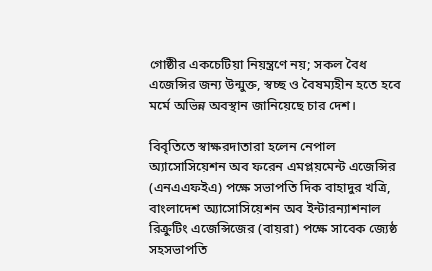গোষ্ঠীর একচেটিয়া নিয়ন্ত্রণে নয়; সকল বৈধ এজেন্সির জন্য উন্মুক্ত, স্বচ্ছ ও বৈষম্যহীন হতে হবে মর্মে অভিন্ন অবস্থান জানিয়েছে চার দেশ।

বিবৃতিতে স্বাক্ষরদাতারা হলেন নেপাল অ্যাসোসিয়েশন অব ফরেন এমপ্লয়মেন্ট এজেন্সির (এনএএফইএ) পক্ষে সভাপতি দিক বাহাদুর খত্রি, বাংলাদেশ অ্যাসোসিয়েশন অব ইন্টারন্যাশনাল রিক্রুটিং এজেন্সিজের (বায়রা) পক্ষে সাবেক জ্যেষ্ঠ সহসভাপতি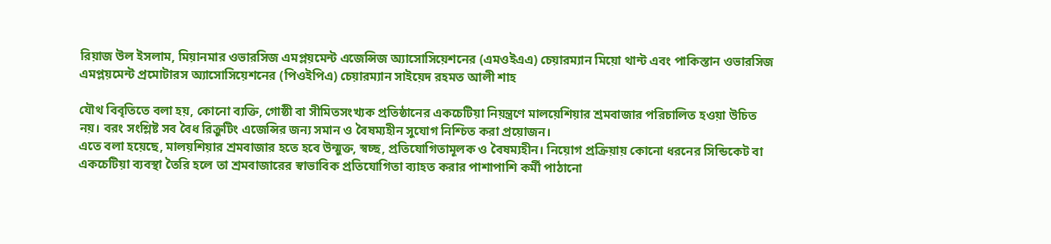রিয়াজ উল ইসলাম, মিয়ানমার ওভারসিজ এমপ্লয়মেন্ট এজেন্সিজ অ্যাসোসিয়েশনের (এমওইএএ) চেয়ারম্যান মিয়ো থান্ট এবং পাকিস্তান ওভারসিজ এমপ্লয়মেন্ট প্রমোটারস অ্যাসোসিয়েশনের (পিওইপিএ) চেয়ারম্যান সাইয়েদ রহমত আলী শাহ

যৌথ বিবৃতিতে বলা হয়, কোনো ব্যক্তি, গোষ্ঠী বা সীমিতসংখ্যক প্রতিষ্ঠানের একচেটিয়া নিয়ন্ত্রণে মালয়েশিয়ার শ্রমবাজার পরিচালিত হওয়া উচিত নয়। বরং সংশ্লিষ্ট সব বৈধ রিক্রুটিং এজেন্সির জন্য সমান ও বৈষম্যহীন সুযোগ নিশ্চিত করা প্রয়োজন।
এতে বলা হয়েছে, মালয়শিয়ার শ্রমবাজার হতে হবে উন্মুক্ত, স্বচ্ছ, প্রতিযোগিতামূলক ও বৈষম্যহীন। নিয়োগ প্রক্রিয়ায় কোনো ধরনের সিন্ডিকেট বা একচেটিয়া ব্যবস্থা তৈরি হলে তা শ্রমবাজারের স্বাভাবিক প্রতিযোগিতা ব্যাহত করার পাশাপাশি কর্মী পাঠানো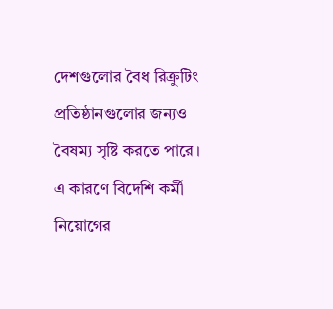দেশগুলোর বৈধ রিক্রুটিং প্রতিষ্ঠানগুলোর জন্যও বৈষম্য সৃষ্টি করতে পারে। এ কারণে বিদেশি কর্মী নিয়োগের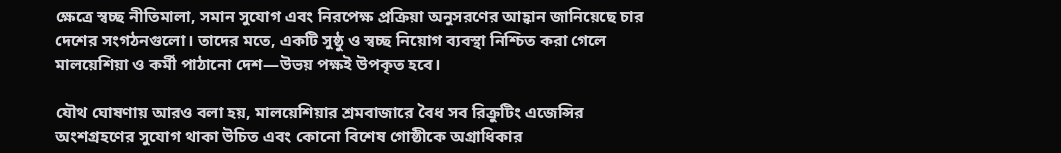ক্ষেত্রে স্বচ্ছ নীতিমালা, সমান সুযোগ এবং নিরপেক্ষ প্রক্রিয়া অনুসরণের আহ্বান জানিয়েছে চার দেশের সংগঠনগুলো। তাদের মতে, একটি সুষ্ঠু ও স্বচ্ছ নিয়োগ ব্যবস্থা নিশ্চিত করা গেলে মালয়েশিয়া ও কর্মী পাঠানো দেশ—উভয় পক্ষই উপকৃত হবে।

যৌথ ঘোষণায় আরও বলা হয়, মালয়েশিয়ার শ্রমবাজারে বৈধ সব রিক্রুটিং এজেন্সির অংশগ্রহণের সুযোগ থাকা উচিত এবং কোনো বিশেষ গোষ্ঠীকে অগ্রাধিকার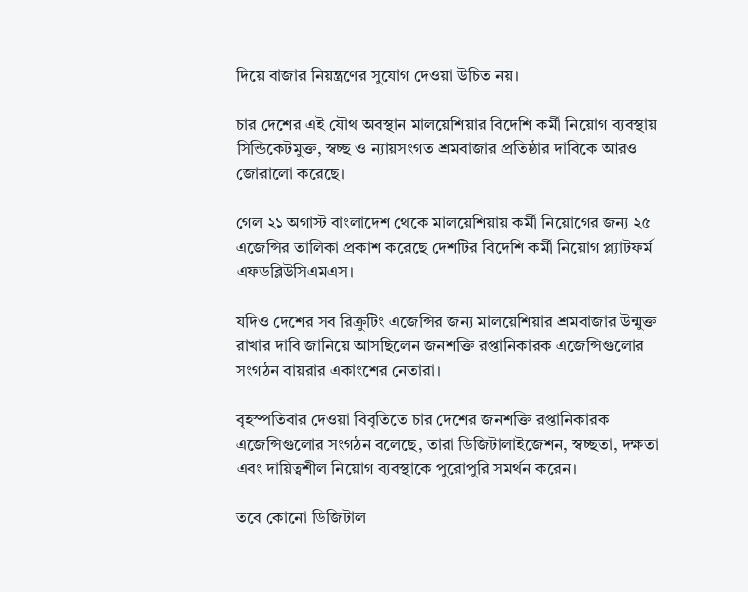দিয়ে বাজার নিয়ন্ত্রণের সুযোগ দেওয়া উচিত নয়।

চার দেশের এই যৌথ অবস্থান মালয়েশিয়ার বিদেশি কর্মী নিয়োগ ব্যবস্থায় সিন্ডিকেটমুক্ত, স্বচ্ছ ও ন্যায়সংগত শ্রমবাজার প্রতিষ্ঠার দাবিকে আরও জোরালো করেছে।

গেল ২১ অগাস্ট বাংলাদেশ থেকে মালয়েশিয়ায় কর্মী নিয়োগের জন্য ২৫ এজেন্সির তালিকা প্রকাশ করেছে দেশটির বিদেশি কর্মী নিয়োগ প্ল্যাটফর্ম এফডব্লিউসিএমএস।

যদিও দেশের সব রিক্রুটিং এজেন্সির জন্য মালয়েশিয়ার শ্রমবাজার উন্মুক্ত রাখার দাবি জানিয়ে আসছিলেন জনশক্তি রপ্তানিকারক এজেন্সিগুলোর সংগঠন বায়রার একাংশের নেতারা।

বৃহস্পতিবার দেওয়া বিবৃতিতে চার দেশের জনশক্তি রপ্তানিকারক এজেন্সিগুলোর সংগঠন বলেছে, তারা ডিজিটালাইজেশন, স্বচ্ছতা, দক্ষতা এবং দায়িত্বশীল নিয়োগ ব্যবস্থাকে পুরোপুরি সমর্থন করেন।

তবে কোনো ডিজিটাল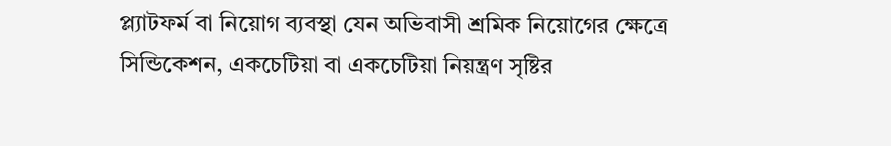প্ল্যাটফর্ম বা নিয়োগ ব্যবস্থা যেন অভিবাসী শ্রমিক নিয়োগের ক্ষেত্রে সিন্ডিকেশন, একচেটিয়া বা একচেটিয়া নিয়ন্ত্রণ সৃষ্টির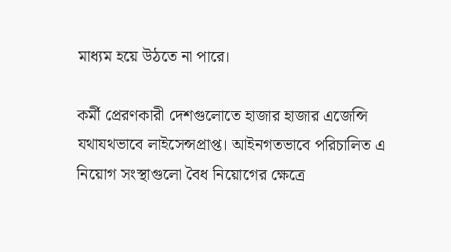মাধ্যম হয়ে উঠতে না পারে।

কর্মী প্রেরণকারী দেশগুলোতে হাজার হাজার এজেন্সি যথাযথভাবে লাইসেন্সপ্রাপ্ত। আইনগতভাবে পরিচালিত এ নিয়োগ সংস্থাগুলো বৈধ নিয়োগের ক্ষেত্রে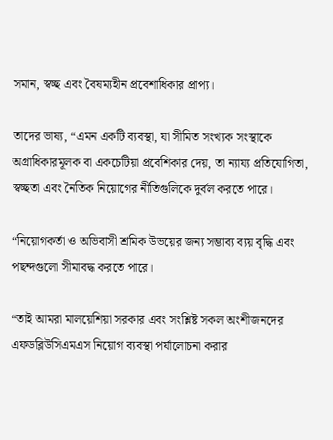সমান, স্বচ্ছ এবং বৈষম্যহীন প্রবেশাধিকার প্রাপ্য।

তাদের ভাষ্য, “এমন একটি ব্যবস্থা, যা সীমিত সংখ্যক সংস্থাকে অগ্রাধিকারমূলক বা একচেটিয়া প্রবেশিকার দেয়, তা ন্যায্য প্রতিযোগিতা, স্বচ্ছতা এবং নৈতিক নিয়োগের নীতিগুলিকে দুর্বল করতে পারে।

“নিয়োগকর্তা ও অভিবাসী শ্রমিক উভয়ের জন্য সম্ভাব্য ব্যয় বৃদ্ধি এবং পছন্দগুলো সীমাবদ্ধ করতে পারে।

“তাই আমরা মালয়েশিয়া সরকার এবং সংশ্লিষ্ট সকল অংশীজনদের এফডব্লিউসিএমএস নিয়োগ ব্যবস্থা পর্যালোচনা করার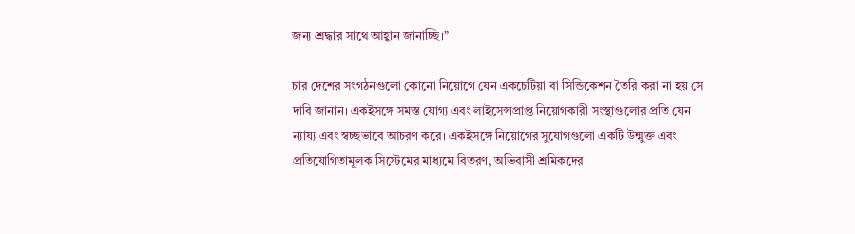জন্য শ্রদ্ধার সাথে আহ্বান জানাচ্ছি।”

চার দেশের সংগঠনগুলো কোনো নিয়োগে যেন একচেটিয়া বা সিন্ডিকেশন তৈরি করা না হয় সে দাবি জানান। একইসঙ্গে সমস্ত যোগ্য এবং লাইসেন্সপ্রাপ্ত নিয়োগকারী সংস্থাগুলোর প্রতি যেন ন্যায্য এবং স্বচ্ছভাবে আচরণ করে। একইসঙ্গে নিয়োগের সুযোগগুলো একটি উন্মুক্ত এবং প্রতিযোগিতামূলক সিস্টেমের মাধ্যমে বিতরণ, অভিবাসী শ্রমিকদের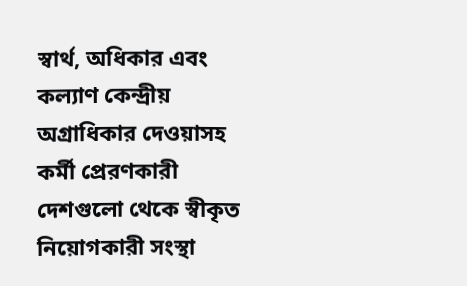স্বার্থ, অধিকার এবং কল্যাণ কেন্দ্রীয় অগ্রাধিকার দেওয়াসহ কর্মী প্রেরণকারী দেশগুলো থেকে স্বীকৃত নিয়োগকারী সংস্থা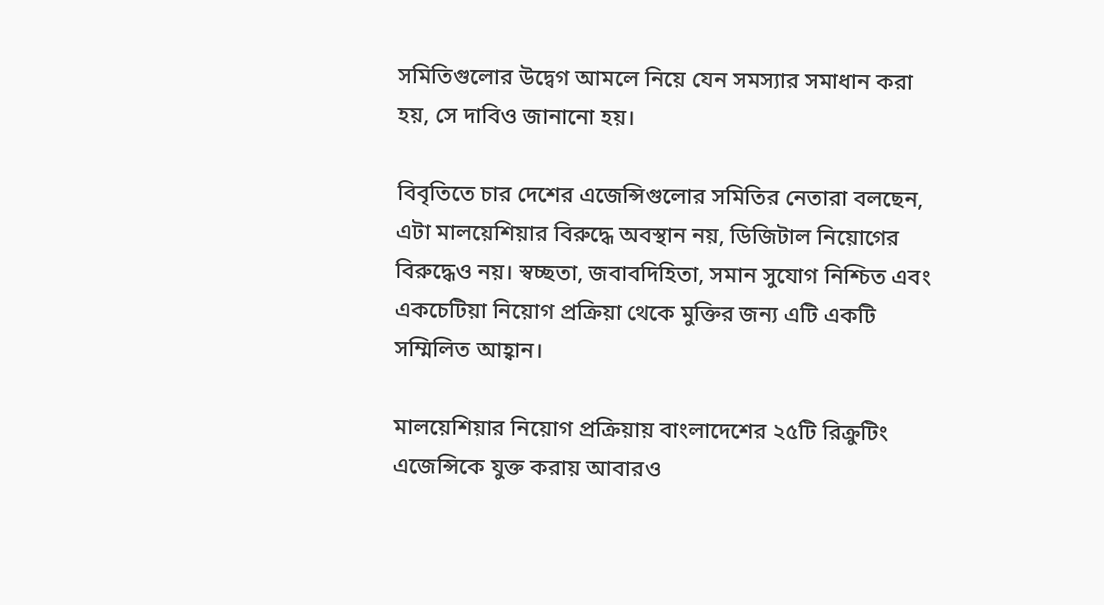সমিতিগুলোর উদ্বেগ আমলে নিয়ে যেন সমস্যার সমাধান করা হয়, সে দাবিও জানানো হয়।

বিবৃতিতে চার দেশের এজেন্সিগুলোর সমিতির নেতারা বলছেন, এটা মালয়েশিয়ার বিরুদ্ধে অবস্থান নয়, ডিজিটাল নিয়োগের বিরুদ্ধেও নয়। স্বচ্ছতা, জবাবদিহিতা, সমান সুযোগ নিশ্চিত এবং একচেটিয়া নিয়োগ প্রক্রিয়া থেকে মুক্তির জন্য এটি একটি সম্মিলিত আহ্বান।

মালয়েশিয়ার নিয়োগ প্রক্রিয়ায় বাংলাদেশের ২৫টি রিক্রুটিং এজেন্সিকে যুক্ত করায় আবারও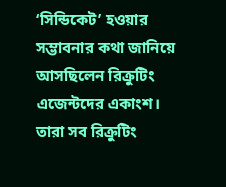‘সিন্ডিকেট’ হওয়ার সম্ভাবনার কথা জানিয়ে আসছিলেন রিক্রুটিং এজেন্টদের একাংশ। তারা সব রিক্রুটিং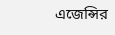এজেন্সির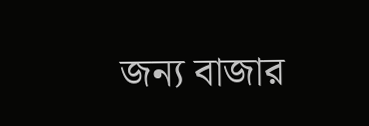জন্য বাজার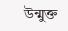উন্মুক্ত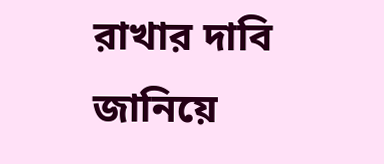রাখার দাবি জানিয়ে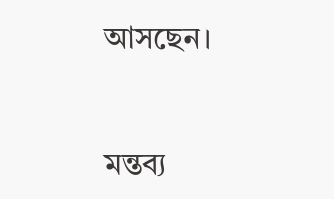আসছেন।


মন্তব্য